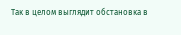Так в целом выглядит обстановка в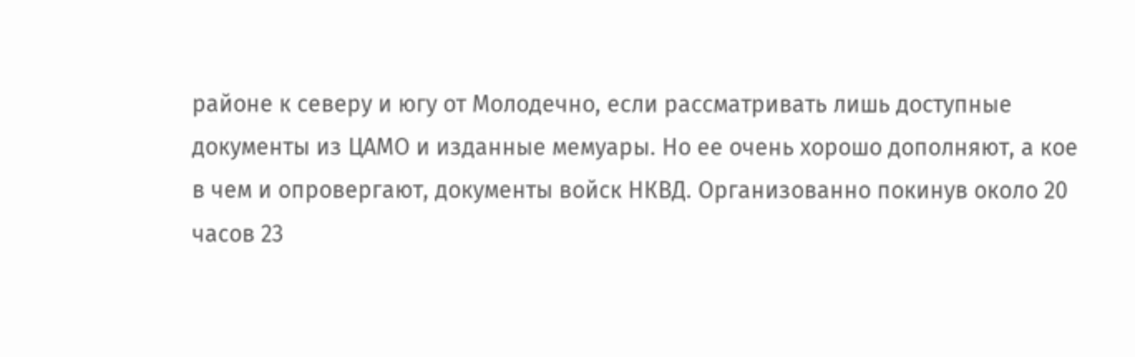районе к северу и югу от Молодечно, если рассматривать лишь доступные документы из ЦАМО и изданные мемуары. Но ее очень хорошо дополняют, а кое в чем и опровергают, документы войск НКВД. Организованно покинув около 20 часов 23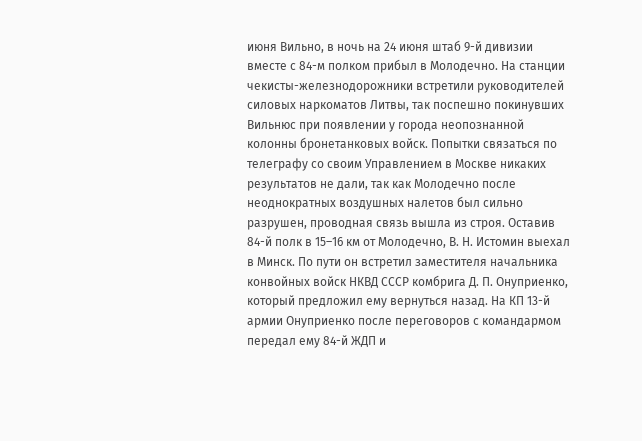июня Вильно, в ночь на 24 июня штаб 9-й дивизии вместе с 84-м полком прибыл в Молодечно. На станции чекисты-железнодорожники встретили руководителей силовых наркоматов Литвы, так поспешно покинувших Вильнюс при появлении у города неопознанной колонны бронетанковых войск. Попытки связаться по телеграфу со своим Управлением в Москве никаких результатов не дали, так как Молодечно после неоднократных воздушных налетов был сильно разрушен, проводная связь вышла из строя. Оставив 84-й полк в 15–16 км от Молодечно, В. Н. Истомин выехал в Минск. По пути он встретил заместителя начальника конвойных войск НКВД СССР комбрига Д. П. Онуприенко, который предложил ему вернуться назад. На КП 13-й армии Онуприенко после переговоров с командармом передал ему 84-й ЖДП и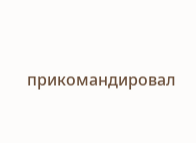прикомандировал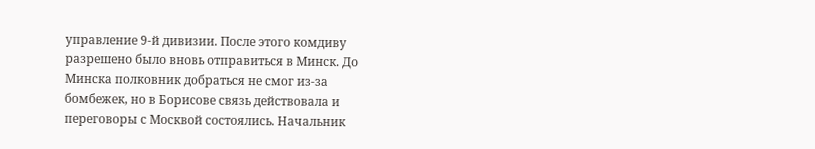управление 9-й дивизии. После этого комдиву разрешено было вновь отправиться в Минск. До Минска полковник добраться не смог из-за бомбежек, но в Борисове связь действовала и переговоры с Москвой состоялись. Начальник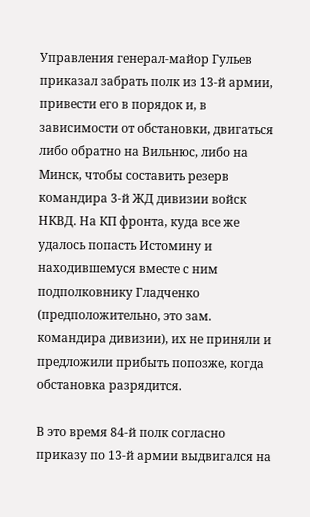Управления генерал-майор Гульев приказал забрать полк из 13-й армии, привести его в порядок и, в зависимости от обстановки, двигаться либо обратно на Вильнюс, либо на Минск, чтобы составить резерв командира 3-й ЖД дивизии войск НКВД. На КП фронта, куда все же удалось попасть Истомину и находившемуся вместе с ним подполковнику Гладченко (предположительно, это зам. командира дивизии), их не приняли и предложили прибыть попозже, когда обстановка разрядится.

В это время 84-й полк согласно приказу по 13-й армии выдвигался на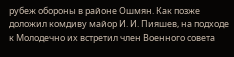рубеж обороны в районе Ошмян. Как позже доложил комдиву майор И. И. Пияшев, на подходе к Молодечно их встретил член Военного совета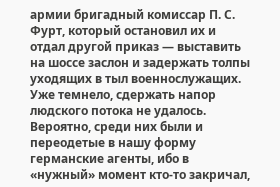армии бригадный комиссар П. С. Фурт, который остановил их и отдал другой приказ — выставить на шоссе заслон и задержать толпы уходящих в тыл военнослужащих. Уже темнело, сдержать напор людского потока не удалось. Вероятно, среди них были и переодетые в нашу форму германские агенты, ибо в «нужный» момент кто-то закричал,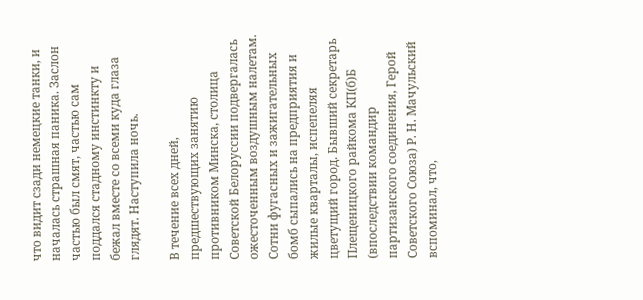что видит сзади немецкие танки, и началась страшная паника. Заслон частью был смят, частью сам поддался стадному инстинкту и бежал вместе со всеми куда глаза глядят. Наступила ночь.

В течение всех дней, предшествующих занятию противником Минска, столица Советской Белоруссии подвергалась ожесточенным воздушным налетам. Сотни фугасных и зажигательных бомб сыпались на предприятия и жилые кварталы, испепеляя цветущий город. Бывший секретарь Плещеницкого райкома КП(б)Б (впоследствии командир партизанского соединения, Герой Советского Союза) Р. Н. Мачульский вспоминал, что,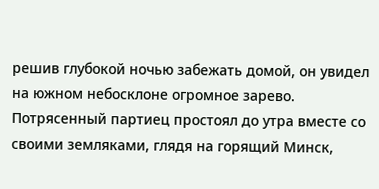решив глубокой ночью забежать домой, он увидел на южном небосклоне огромное зарево. Потрясенный партиец простоял до утра вместе со своими земляками, глядя на горящий Минск,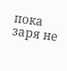пока заря не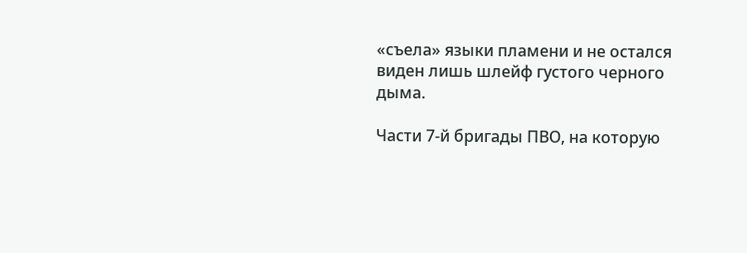«съела» языки пламени и не остался виден лишь шлейф густого черного дыма.

Части 7-й бригады ПВО, на которую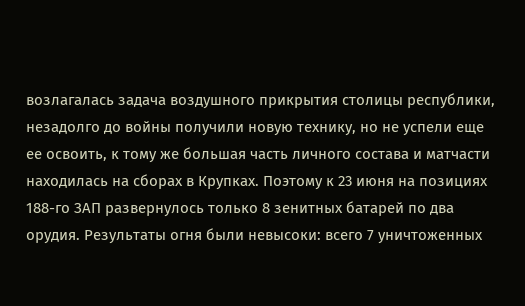возлагалась задача воздушного прикрытия столицы республики, незадолго до войны получили новую технику, но не успели еще ее освоить, к тому же большая часть личного состава и матчасти находилась на сборах в Крупках. Поэтому к 23 июня на позициях 188-го ЗАП развернулось только 8 зенитных батарей по два орудия. Результаты огня были невысоки: всего 7 уничтоженных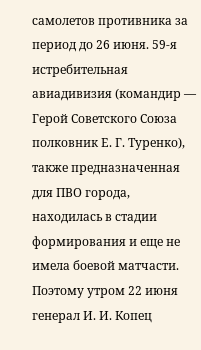самолетов противника за период до 26 июня. 59-я истребительная авиадивизия (командир — Герой Советского Союза полковник Е. Г. Туренко), также предназначенная для ПВО города, находилась в стадии формирования и еще не имела боевой матчасти. Поэтому утром 22 июня генерал И. И. Копец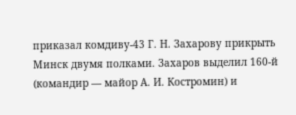приказал комдиву-43 Г. Н. Захарову прикрыть Минск двумя полками. Захаров выделил 160-й (командир — майор А. И. Костромин) и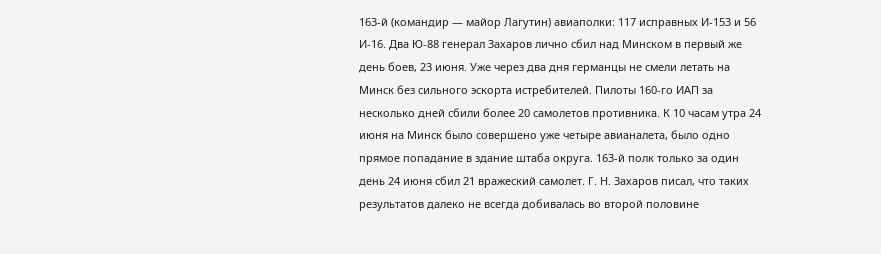163-й (командир — майор Лагутин) авиаполки: 117 исправных И-153 и 56 И-16. Два Ю-88 генерал Захаров лично сбил над Минском в первый же день боев, 23 июня. Уже через два дня германцы не смели летать на Минск без сильного эскорта истребителей. Пилоты 160-го ИАП за несколько дней сбили более 20 самолетов противника. К 10 часам утра 24 июня на Минск было совершено уже четыре авианалета, было одно прямое попадание в здание штаба округа. 163-й полк только за один день 24 июня сбил 21 вражеский самолет. Г. Н. Захаров писал, что таких результатов далеко не всегда добивалась во второй половине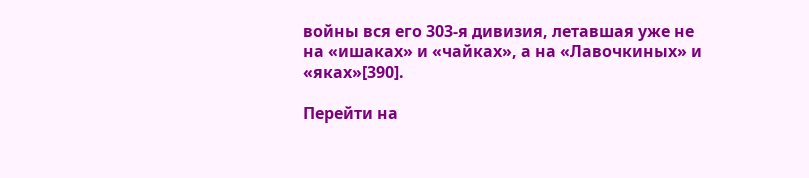войны вся его 303-я дивизия, летавшая уже не на «ишаках» и «чайках», а на «Лавочкиных» и «яках»[390].

Перейти на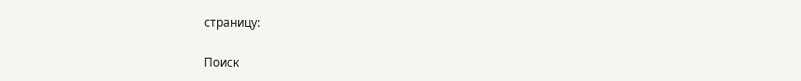страницу:

Поиск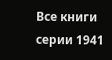Все книги серии 1941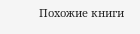Похожие книги